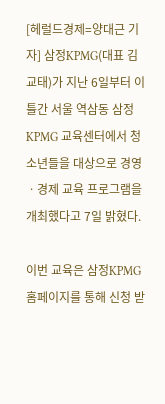[헤럴드경제=양대근 기자] 삼정KPMG(대표 김교태)가 지난 6일부터 이틀간 서울 역삼동 삼정KPMG 교육센터에서 청소년들을 대상으로 경영ㆍ경제 교육 프로그램을 개최했다고 7일 밝혔다.

이번 교육은 삼정KPMG 홈페이지를 통해 신청 받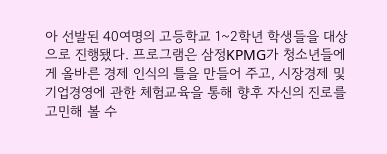아 선발된 40여명의 고등학교 1~2학년 학생들을 대상으로 진행됐다. 프로그램은 삼정KPMG가 청소년들에게 올바른 경제 인식의 틀을 만들어 주고, 시장경제 및 기업경영에 관한 체험교육을 통해 향후 자신의 진로를 고민해 볼 수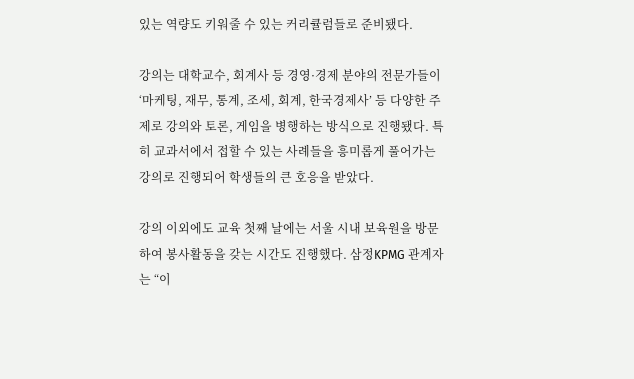있는 역량도 키워줄 수 있는 커리큘럼들로 준비됐다.

강의는 대학교수, 회계사 등 경영·경제 분야의 전문가들이 ‘마케팅, 재무, 통계, 조세, 회계, 한국경제사’ 등 다양한 주제로 강의와 토론, 게임을 병행하는 방식으로 진행됐다. 특히 교과서에서 접할 수 있는 사례들을 흥미롭게 풀어가는 강의로 진행되어 학생들의 큰 호응을 받았다.

강의 이외에도 교육 첫째 날에는 서울 시내 보육원을 방문하여 봉사활동을 갖는 시간도 진행했다. 삼정KPMG 관계자는 “이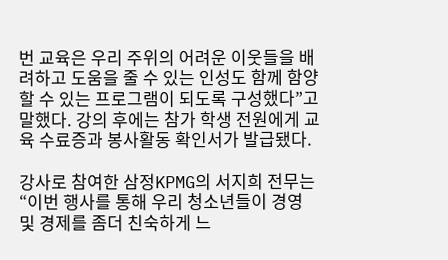번 교육은 우리 주위의 어려운 이웃들을 배려하고 도움을 줄 수 있는 인성도 함께 함양할 수 있는 프로그램이 되도록 구성했다”고 말했다. 강의 후에는 참가 학생 전원에게 교육 수료증과 봉사활동 확인서가 발급됐다.

강사로 참여한 삼정KPMG의 서지희 전무는 “이번 행사를 통해 우리 청소년들이 경영 및 경제를 좀더 친숙하게 느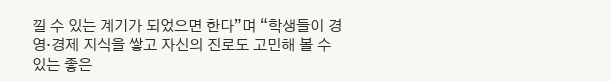낄 수 있는 계기가 되었으면 한다”며 “학생들이 경영·경제 지식을 쌓고 자신의 진로도 고민해 볼 수 있는 좋은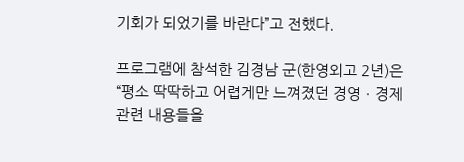기회가 되었기를 바란다”고 전했다.

프로그램에 참석한 김경남 군(한영외고 2년)은 “평소 딱딱하고 어렵게만 느껴졌던 경영ㆍ경제 관련 내용들을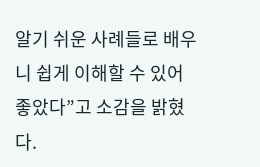알기 쉬운 사례들로 배우니 쉽게 이해할 수 있어 좋았다”고 소감을 밝혔다.